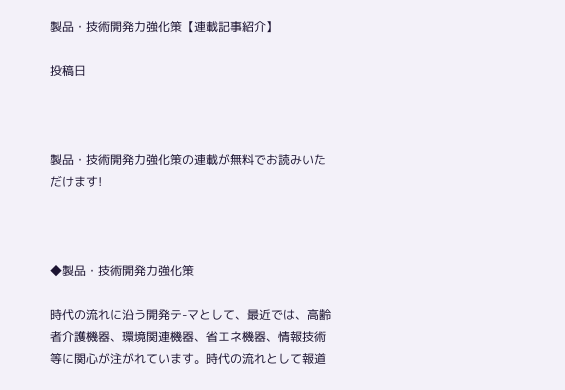製品・技術開発力強化策【連載記事紹介】

投稿日



製品・技術開発力強化策の連載が無料でお読みいただけます!



◆製品・技術開発力強化策

時代の流れに沿う開発テ-マとして、最近では、高齢者介護機器、環境関連機器、省エネ機器、情報技術等に関心が注がれています。時代の流れとして報道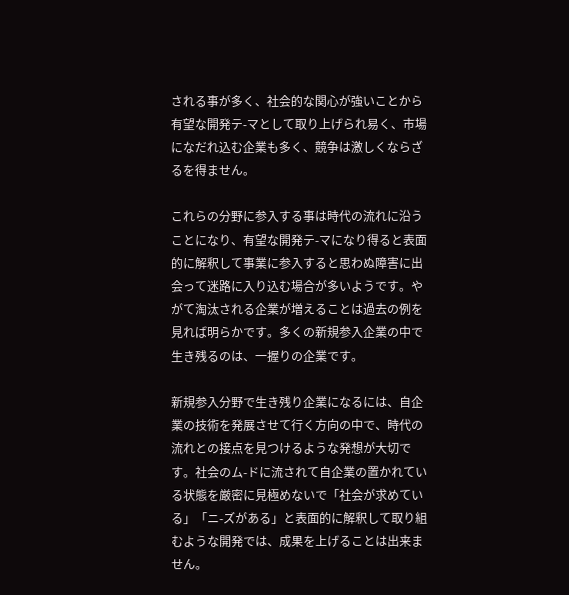される事が多く、社会的な関心が強いことから有望な開発テ-マとして取り上げられ易く、市場になだれ込む企業も多く、競争は激しくならざるを得ません。

これらの分野に参入する事は時代の流れに沿うことになり、有望な開発テ-マになり得ると表面的に解釈して事業に参入すると思わぬ障害に出会って迷路に入り込む場合が多いようです。やがて淘汰される企業が増えることは過去の例を見れば明らかです。多くの新規参入企業の中で生き残るのは、一握りの企業です。

新規参入分野で生き残り企業になるには、自企業の技術を発展させて行く方向の中で、時代の流れとの接点を見つけるような発想が大切です。社会のム-ドに流されて自企業の置かれている状態を厳密に見極めないで「社会が求めている」「ニ-ズがある」と表面的に解釈して取り組むような開発では、成果を上げることは出来ません。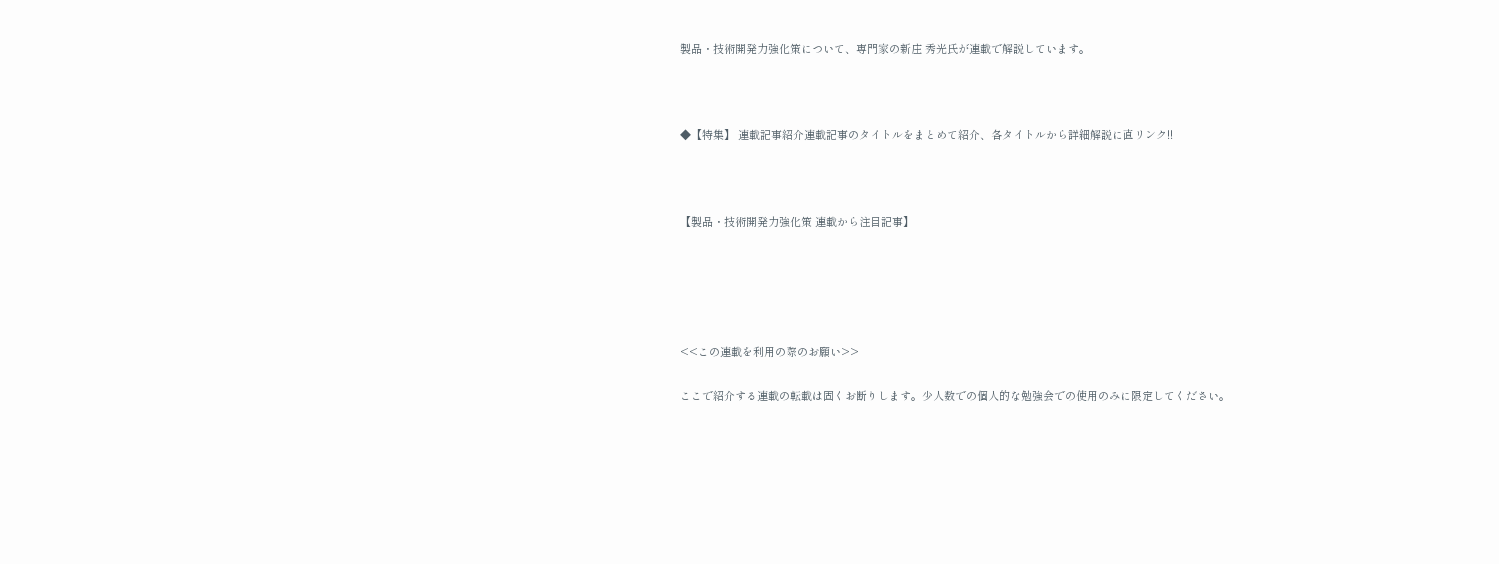製品・技術開発力強化策について、専門家の新庄 秀光氏が連載で解説しています。



◆【特集】 連載記事紹介連載記事のタイトルをまとめて紹介、各タイトルから詳細解説に直リンク!!



【製品・技術開発力強化策 連載から注目記事】





<<この連載を利用の際のお願い>>

ここで紹介する連載の転載は固くお断りします。少人数での個人的な勉強会での使用のみに限定してください。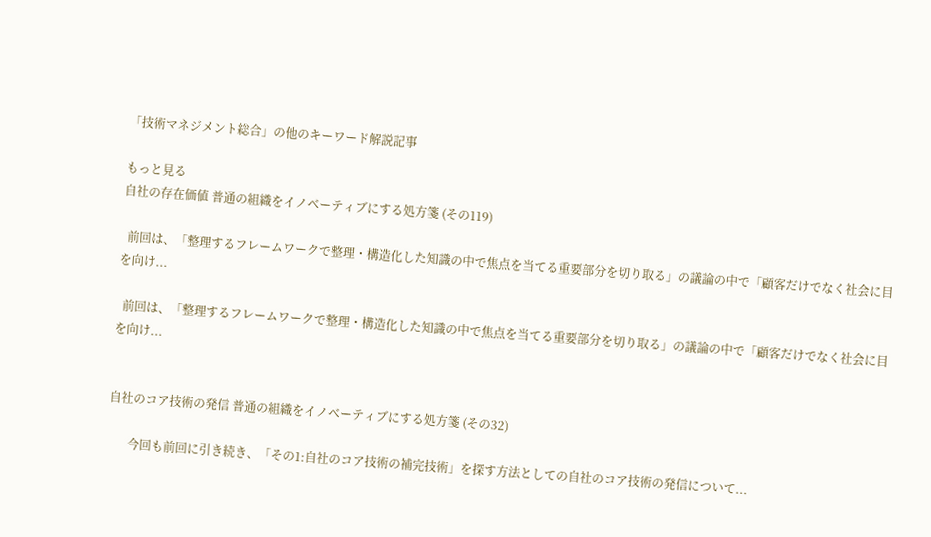「技術マネジメント総合」の他のキーワード解説記事

もっと見る
自社の存在価値 普通の組織をイノベーティブにする処方箋 (その119)

  前回は、「整理するフレームワークで整理・構造化した知識の中で焦点を当てる重要部分を切り取る」の議論の中で「顧客だけでなく社会に目を向け...

  前回は、「整理するフレームワークで整理・構造化した知識の中で焦点を当てる重要部分を切り取る」の議論の中で「顧客だけでなく社会に目を向け...


自社のコア技術の発信 普通の組織をイノベーティブにする処方箋 (その32)

       今回も前回に引き続き、「その1:自社のコア技術の補完技術」を探す方法としての自社のコア技術の発信について...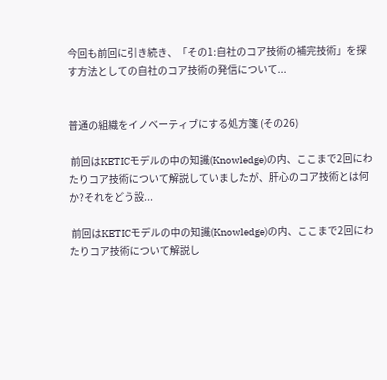今回も前回に引き続き、「その1:自社のコア技術の補完技術」を探す方法としての自社のコア技術の発信について...


普通の組織をイノベーティブにする処方箋 (その26)

 前回はKETICモデルの中の知識(Knowledge)の内、ここまで2回にわたりコア技術について解説していましたが、肝心のコア技術とは何か?それをどう設...

 前回はKETICモデルの中の知識(Knowledge)の内、ここまで2回にわたりコア技術について解説し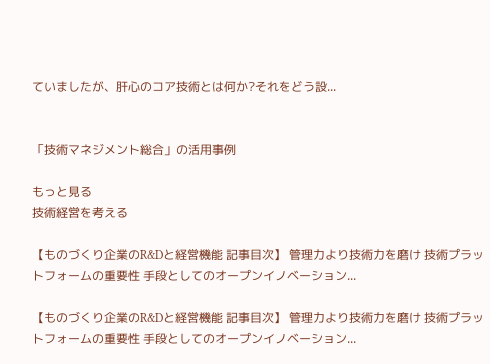ていましたが、肝心のコア技術とは何か?それをどう設...


「技術マネジメント総合」の活用事例

もっと見る
技術経営を考える

【ものづくり企業のR&Dと経営機能 記事目次】 管理力より技術力を磨け 技術プラットフォームの重要性 手段としてのオープンイノベーション...

【ものづくり企業のR&Dと経営機能 記事目次】 管理力より技術力を磨け 技術プラットフォームの重要性 手段としてのオープンイノベーション...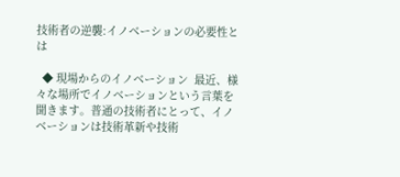技術者の逆襲:イノベーションの必要性とは

  ◆ 現場からのイノベーション  最近、様々な場所でイノベーションという言葉を聞きます。普通の技術者にとって、イノベーションは技術革新や技術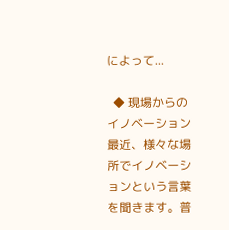によって...

  ◆ 現場からのイノベーション  最近、様々な場所でイノベーションという言葉を聞きます。普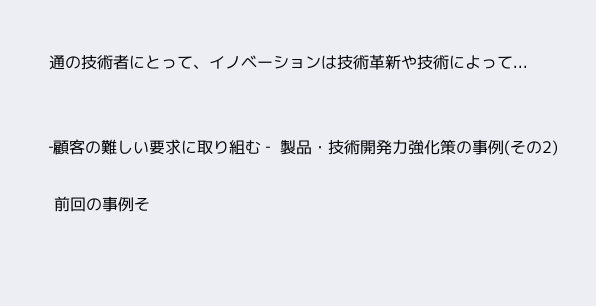通の技術者にとって、イノベーションは技術革新や技術によって...


‐顧客の難しい要求に取り組む ‐  製品・技術開発力強化策の事例(その2)

 前回の事例そ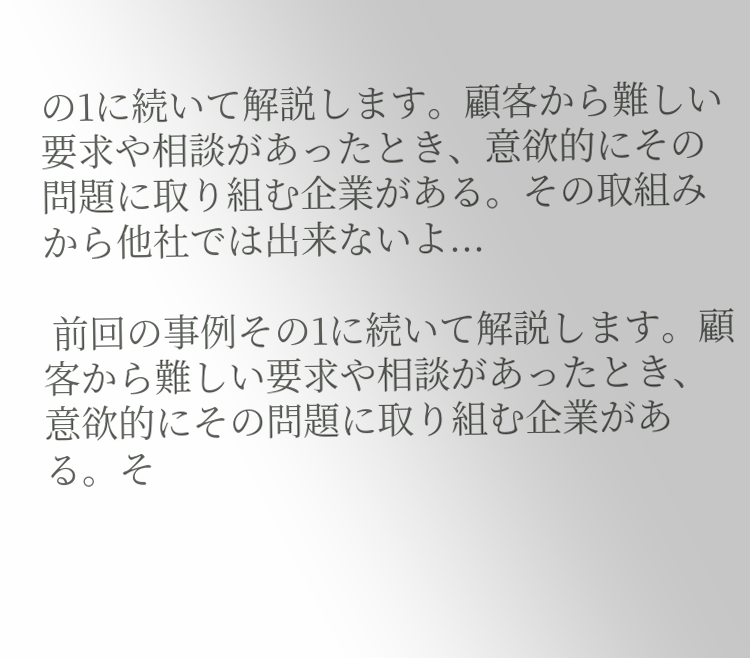の1に続いて解説します。顧客から難しい要求や相談があったとき、意欲的にその問題に取り組む企業がある。その取組みから他社では出来ないよ...

 前回の事例その1に続いて解説します。顧客から難しい要求や相談があったとき、意欲的にその問題に取り組む企業がある。そ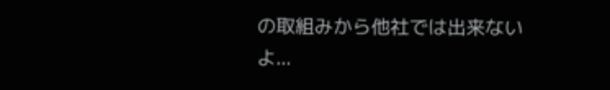の取組みから他社では出来ないよ...